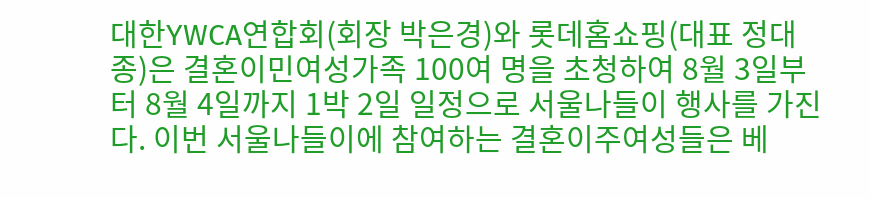대한YWCA연합회(회장 박은경)와 롯데홈쇼핑(대표 정대종)은 결혼이민여성가족 100여 명을 초청하여 8월 3일부터 8월 4일까지 1박 2일 일정으로 서울나들이 행사를 가진다. 이번 서울나들이에 참여하는 결혼이주여성들은 베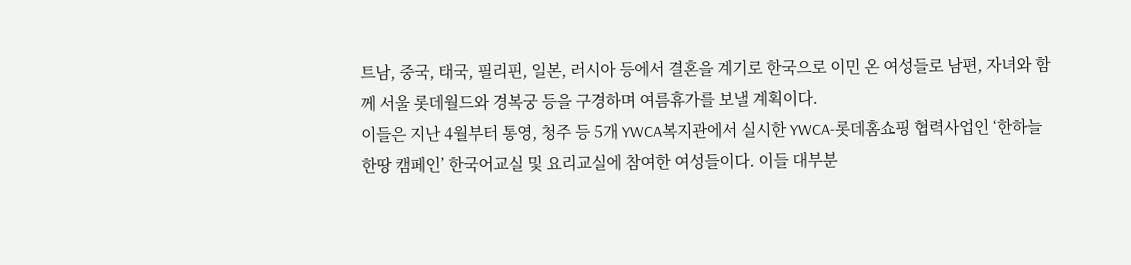트남, 중국, 태국, 필리핀, 일본, 러시아 등에서 결혼을 계기로 한국으로 이민 온 여성들로 남편, 자녀와 함께 서울 롯데월드와 경복궁 등을 구경하며 여름휴가를 보낼 계획이다.
이들은 지난 4월부터 통영, 청주 등 5개 YWCA복지관에서 실시한 YWCA-롯데홈쇼핑 협력사업인 ‘한하늘 한땅 캠페인’ 한국어교실 및 요리교실에 참여한 여성들이다. 이들 대부분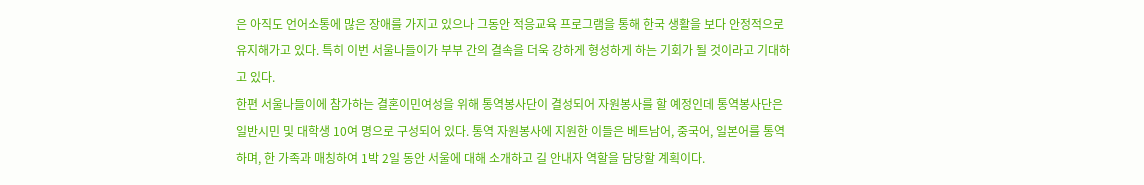은 아직도 언어소통에 많은 장애를 가지고 있으나 그동안 적응교육 프로그램을 통해 한국 생활을 보다 안정적으로 유지해가고 있다. 특히 이번 서울나들이가 부부 간의 결속을 더욱 강하게 형성하게 하는 기회가 될 것이라고 기대하고 있다.
한편 서울나들이에 참가하는 결혼이민여성을 위해 통역봉사단이 결성되어 자원봉사를 할 예정인데 통역봉사단은 일반시민 및 대학생 10여 명으로 구성되어 있다. 통역 자원봉사에 지원한 이들은 베트남어, 중국어, 일본어를 통역하며, 한 가족과 매칭하여 1박 2일 동안 서울에 대해 소개하고 길 안내자 역할을 담당할 계획이다.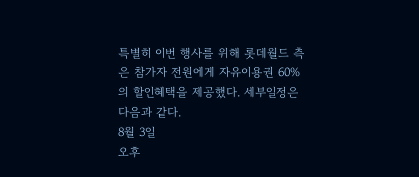특별히 이번 행사를 위해 롯데월드 측은 참가자 전원에게 자유이용권 60%의 할인혜택을 제공했다. 세부일정은 다음과 같다.
8월 3일
오후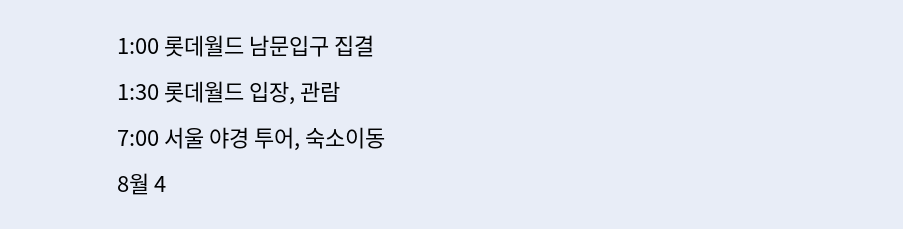1:00 롯데월드 남문입구 집결
1:30 롯데월드 입장, 관람
7:00 서울 야경 투어, 숙소이동
8월 4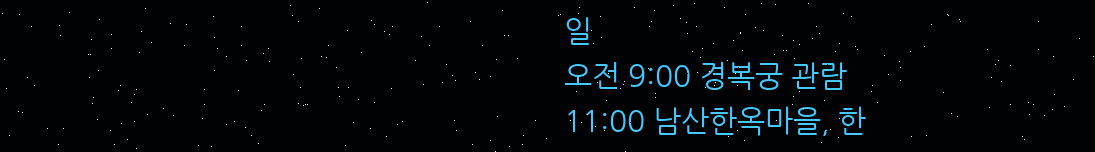일
오전 9:00 경복궁 관람
11:00 남산한옥마을, 한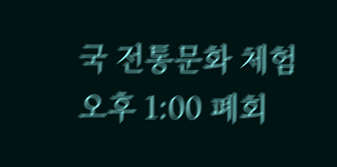국 전통문화 체험
오후 1:00 폐회